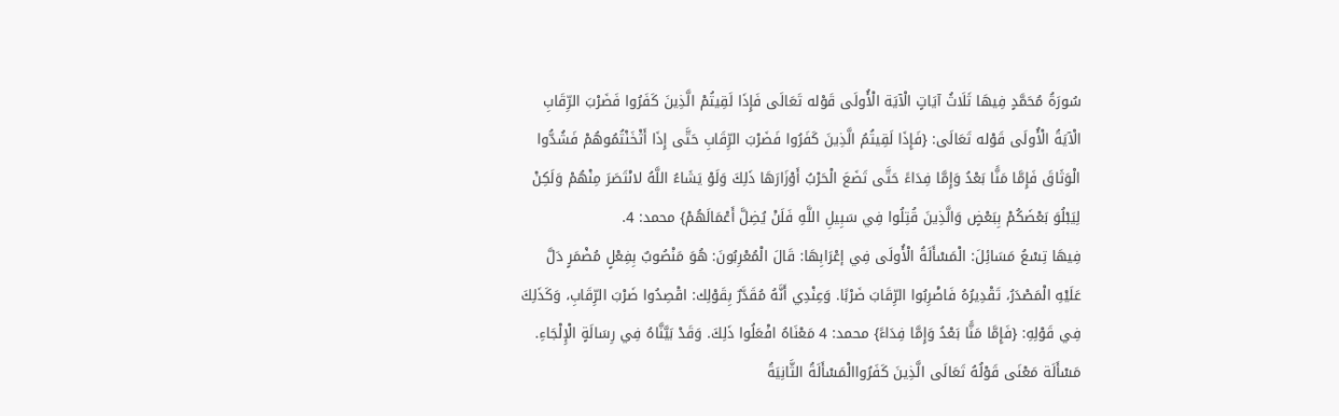سُورَةُ مُحَمَّدٍ فِيهَا ثَلَاثُ آيَاتٍ الْآيَة الْأُولَى قَوْله تَعَالَى فَإِذَا لَقِيتُمْ الَّذِينَ كَفَرُوا فَضَرْبَ الرِّقَابِ
الْآيَةُ الْأُولَى قَوْله تَعَالَى: {فَإِذَا لَقِيتُمُ الَّذِينَ كَفَرُوا فَضَرْبَ الرِّقَابِ حَتَّى إِذَا أَثْخَنْتُمُوهُمْ فَشُدُّوا الْوَثَاقَ فَإِمَّا مَنًّا بَعْدُ وَإِمَّا فِدَاءً حَتَّى تَضَعَ الْحَرْبُ أَوْزَارَهَا ذَلِكَ وَلَوْ يَشَاءُ اللَّهُ لانْتَصَرَ مِنْهُمْ وَلَكِنْ لِيَبْلُوَ بَعْضَكُمْ بِبَعْضٍ وَالَّذِينَ قُتِلُوا فِي سَبِيلِ اللَّهِ فَلَنْ يُضِلَّ أَعْمَالَهُمْ} محمد: 4.
فِيهَا تِسْعُ مَسَائِلَ: الْمَسْأَلَةُ الْأُولَى فِي إعْرَابِهَا: قَالَ الْمُعْرِبُونَ: هُوَ مَنْصُوبٌ بِفِعْلٍ مُضْمَرٍ دَلَّ عَلَيْهِ الْمَصْدَرُ، تَقْدِيرُهُ فَاضْرِبُوا الرِّقَابَ ضَرْبًا. وَعِنْدِي أَنَّهُ مُقَدَّرٌ بِقَوْلِك: اقْصِدُوا ضَرْبَ الرِّقَابِ، وَكَذَلِكَ فِي قَوْلِهِ: {فَإِمَّا مَنًّا بَعْدُ وَإِمَّا فِدَاءً} محمد: 4 مَعْنَاهُ افْعَلُوا ذَلِكَ. وَقَدْ بَيَّنَّاهُ فِي رِسَالَةٍ الْإِلْجَاءِ.
مَسْأَلَة مَعْنَى قَوْلُهُ تَعَالَى الَّذِينَ كَفَرُواالْمَسْأَلَةُ الثَّانِيَةُ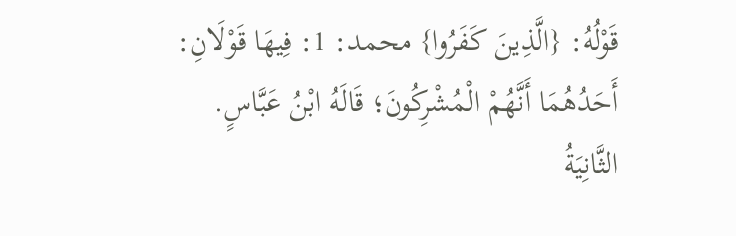قَوْلُهُ: {الَّذِينَ كَفَرُوا} محمد: 1: فِيهَا قَوْلَانِ: أَحَدُهُمَا أَنَّهُمْ الْمُشْرِكُونَ؛ قَالَهُ ابْنُ عَبَّاسٍ.
الثَّانِيَةُ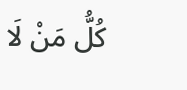كُلُّ مَنْ لَا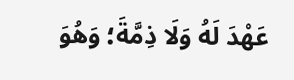عَهْدَ لَهُ وَلَا ذِمَّةَ؛ وَهُوَ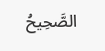الصَّحِيحُ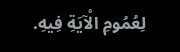لِعُمُومِ الْآيَةِ فِيهِ.